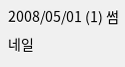2008/05/01 (1) 썸네일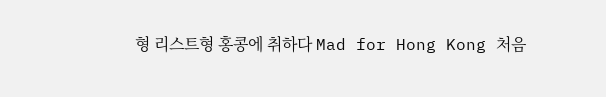형 리스트형 홍콩에 취하다 Mad for Hong Kong 처음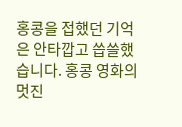홍콩을 접했던 기억은 안타깝고 씁쓸했습니다. 홍콩 영화의 멋진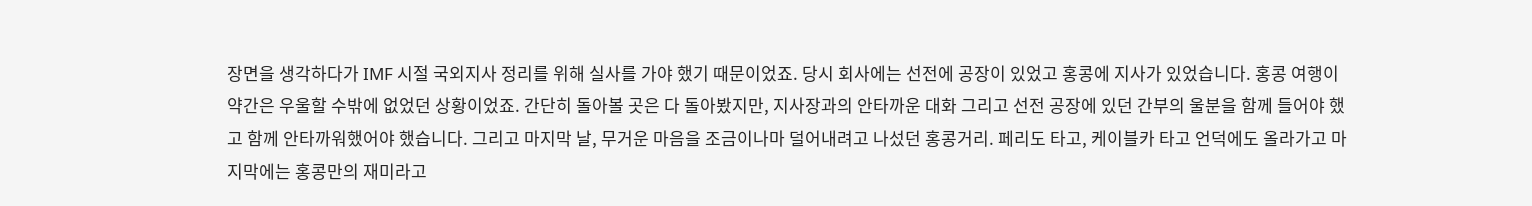장면을 생각하다가 IMF 시절 국외지사 정리를 위해 실사를 가야 했기 때문이었죠. 당시 회사에는 선전에 공장이 있었고 홍콩에 지사가 있었습니다. 홍콩 여행이 약간은 우울할 수밖에 없었던 상황이었죠. 간단히 돌아볼 곳은 다 돌아봤지만, 지사장과의 안타까운 대화 그리고 선전 공장에 있던 간부의 울분을 함께 들어야 했고 함께 안타까워했어야 했습니다. 그리고 마지막 날, 무거운 마음을 조금이나마 덜어내려고 나섰던 홍콩거리. 페리도 타고, 케이블카 타고 언덕에도 올라가고 마지막에는 홍콩만의 재미라고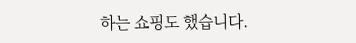하는 쇼핑도 했습니다.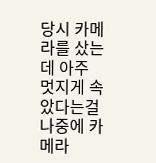당시 카메라를 샀는데 아주 멋지게 속았다는걸 나중에 카메라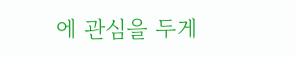에 관심을 두게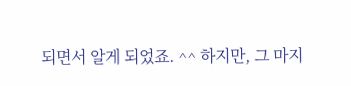되면서 알게 되었죠. ^^ 하지만, 그 마지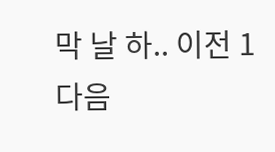막 날 하.. 이전 1 다음